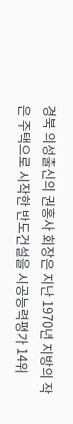경북 의성출신의 권홍사 회장은 지난 1970년 지방의 작은 주택으로 시작한 반도건설을 시공능력평가 14위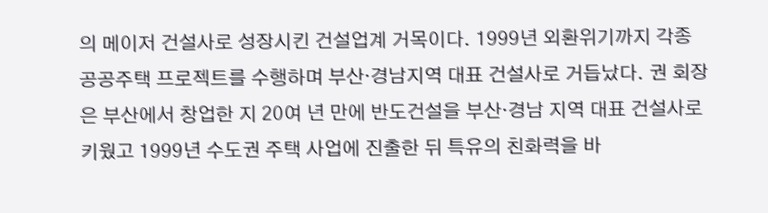의 메이저 건설사로 성장시킨 건설업계 거목이다. 1999년 외환위기까지 각종 공공주택 프로젝트를 수행하며 부산·경남지역 대표 건설사로 거듭났다. 권 회장은 부산에서 창업한 지 20여 년 만에 반도건설을 부산·경남 지역 대표 건설사로 키웠고 1999년 수도권 주택 사업에 진출한 뒤 특유의 친화력을 바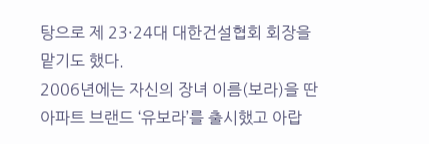탕으로 제 23·24대 대한건설협회 회장을 맡기도 했다.
2006년에는 자신의 장녀 이름(보라)을 딴 아파트 브랜드 ‘유보라’를 출시했고 아랍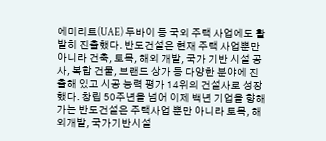에미리트(UAE) 두바이 등 국외 주택 사업에도 활발히 진출했다. 반도건설은 현재 주택 사업뿐만 아니라 건축, 토목, 해외 개발, 국가 기반 시설 공사, 복합 건물, 브랜드 상가 등 다양한 분야에 진출해 있고 시공 능력 평가 14위의 건설사로 성장했다. 창립 50주년을 넘어 이제 백년 기업을 향해 가는 반도건설은 주택사업 뿐만 아니라 토목, 해외개발, 국가기반시설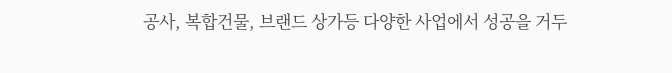공사, 복합건물, 브랜드 상가등 다양한 사업에서 성공을 거두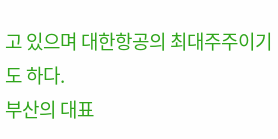고 있으며 대한항공의 최대주주이기도 하다.
부산의 대표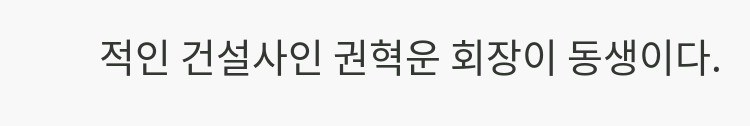적인 건설사인 권혁운 회장이 동생이다.